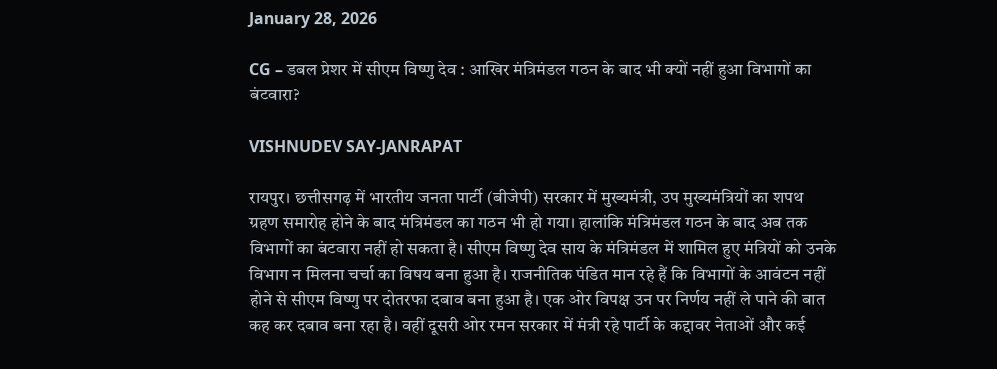January 28, 2026

CG – डबल प्रेशर में सीएम विष्णु देव : आखिर मंत्रिमंडल गठन के बाद भी क्यों नहीं हुआ विभागों का बंटवारा?

VISHNUDEV SAY-JANRAPAT

रायपुर। छत्तीसगढ़ में भारतीय जनता पार्टी (बीजेपी) सरकार में मुख्यमंत्री, उप मुख्यमंत्रियों का शपथ ग्रहण समारोह होने के बाद मंत्रिमंडल का गठन भी हो गया। हालांकि मंत्रिमंडल गठन के बाद अब तक विभागों का बंटवारा नहीं हो सकता है। सीएम विष्णु देव साय के मंत्रिमंडल में शामिल हुए मंत्रियों को उनके विभाग न मिलना चर्चा का विषय बना हुआ है। राजनीतिक पंडित मान रहे हैं कि विभागों के आवंटन नहीं होने से सीएम विष्णु पर दोतरफा दबाव बना हुआ है। एक ओर विपक्ष उन पर निर्णय नहीं ले पाने की बात कह कर दबाव बना रहा है। वहीं दूसरी ओर रमन सरकार में मंत्री रहे पार्टी के कद्दावर नेताओं और कई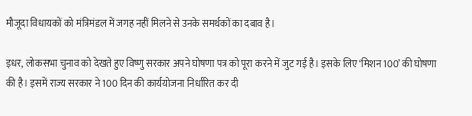मौजूदा विधायकों को मंत्रिमंडल में जगह नहीं मिलने से उनके समर्थकों का दबाव है।

इधर, लोकसभा चुनाव को देखते हुए विष्णु सरकार अपने घोषणा पत्र को पूरा करने में जुट गई है। इसके लिए ‘मिशन 100’ की घोषणा की है। इसमें राज्य सरकार ने 100 दिन की कार्ययोजना निर्धारित कर दी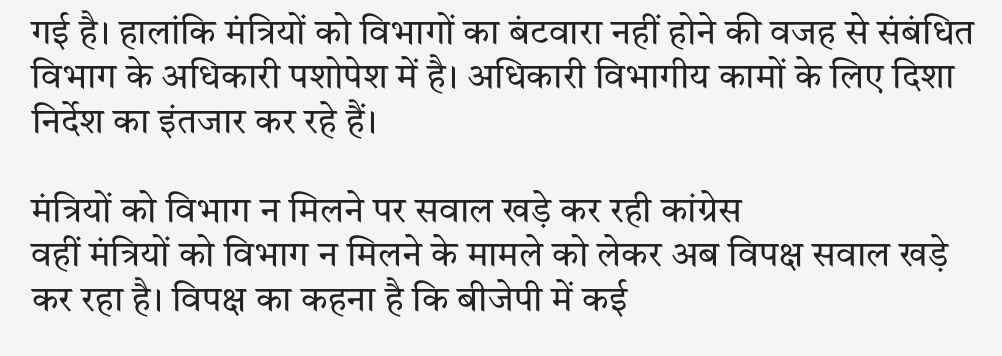गई है। हालांकि मंत्रियों को विभागों का बंटवारा नहीं होने की वजह से संबंधित विभाग के अधिकारी पशोपेश में है। अधिकारी विभागीय कामों के लिए दिशा निर्देश का इंतजार कर रहे हैं।

मंत्रियों को विभाग न मिलने पर सवाल खड़े कर रही कांग्रेस
वहीं मंत्रियों को विभाग न मिलने के मामले को लेकर अब विपक्ष सवाल खड़े कर रहा है। विपक्ष का कहना है कि बीजेपी में कई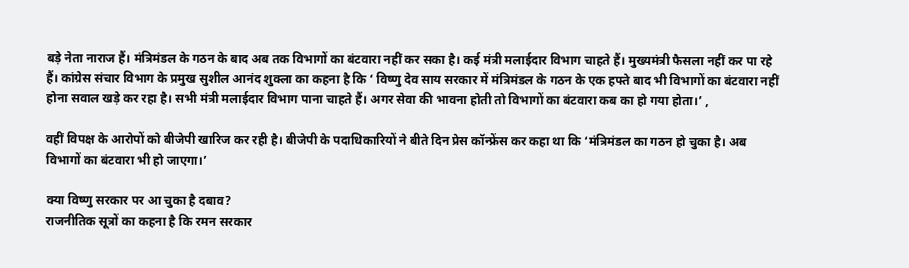बड़े नेता नाराज हैं। मंत्रिमंडल के गठन के बाद अब तक विभागों का बंटवारा नहीं कर सका है। कई मंत्री मलाईदार विभाग चाहते हैं। मुख्यमंत्री फैसला नहीं कर पा रहे हैं। कांग्रेस संचार विभाग के प्रमुख सुशील आनंद शुक्ला का कहना है कि ‘ विष्णु देव साय सरकार में मंत्रिमंडल के गठन के एक हफ्ते बाद भी विभागों का बंटवारा नहीं होना सवाल खड़े कर रहा है। सभी मंत्री मलाईदार विभाग पाना चाहते हैं। अगर सेवा की भावना होती तो विभागों का बंटवारा कब का हो गया होता।’ ,

वहीं विपक्ष के आरोपों को बीजेपी खारिज कर रही है। बीजेपी के पदाधिकारियों ने बीते दिन प्रेस कॉन्फ्रेंस कर कहा था कि ‘मंत्रिमंडल का गठन हो चुका है। अब विभागों का बंटवारा भी हो जाएगा।’

क्या विष्णु सरकार पर आ चुका है दबाव?
राजनीतिक सूत्रों का कहना है कि रमन सरकार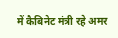में कैबिनेट मंत्री रहे अमर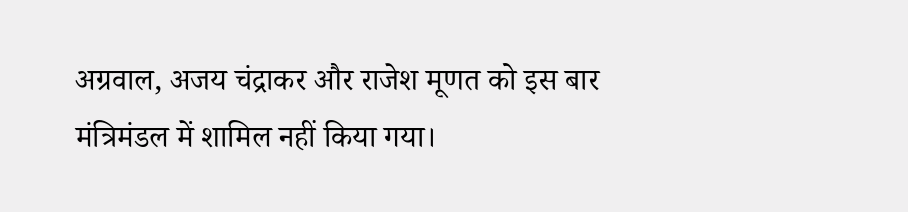अग्रवाल, अजय चंद्राकर और राजेश मूणत को इस बार मंत्रिमंडल में शामिल नहीं किया गया।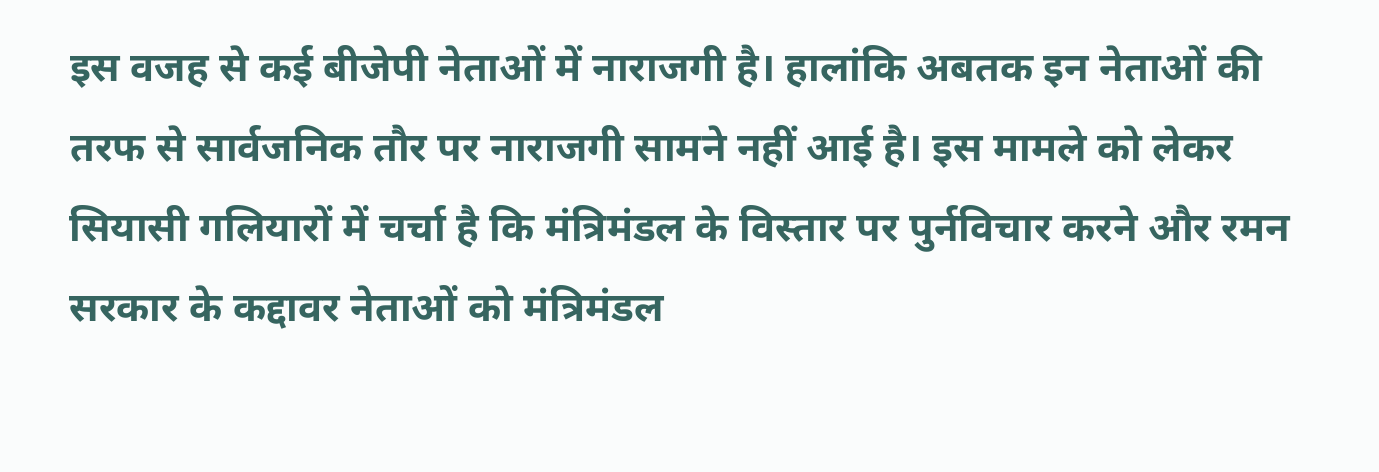इस वजह से कई बीजेपी नेताओं में नाराजगी है। हालांकि अबतक इन नेताओं की तरफ से सार्वजनिक तौर पर नाराजगी सामने नहीं आई है। इस मामले को लेकर सियासी गलियारों में चर्चा है कि मंत्रिमंडल के विस्तार पर पुर्नविचार करने और रमन सरकार के कद्दावर नेताओं को मंत्रिमंडल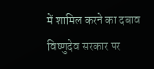में शामिल करने का दबाव विष्णुदेव सरकार पर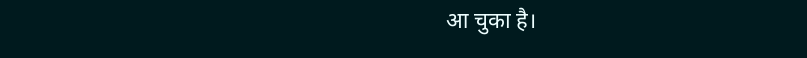आ चुका है।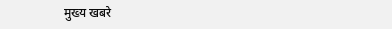मुख्य खबरे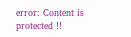error: Content is protected !!